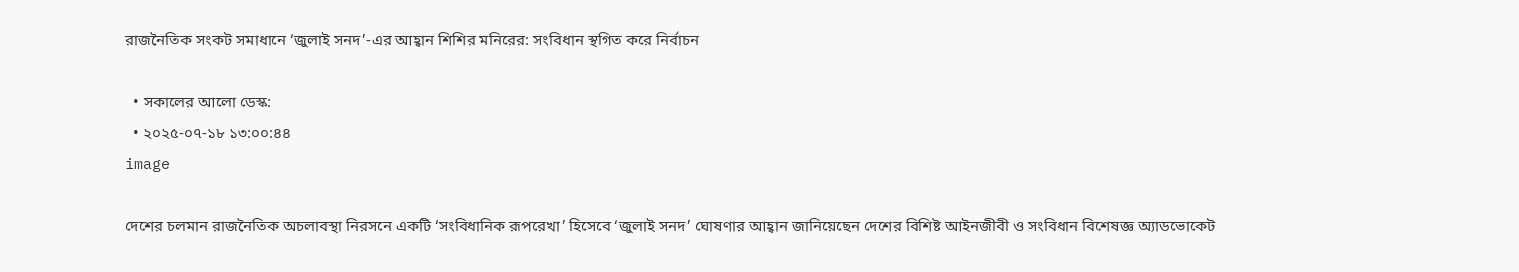রাজনৈতিক সংকট সমাধানে ‘জুলাই সনদ’-এর আহ্বান শিশির মনিরের: সংবিধান স্থগিত করে নির্বাচন

  • সকালের আলো ডেস্ক:
  • ২০২৫-০৭-১৮ ১৩:০০:৪৪
image

দেশের চলমান রাজনৈতিক অচলাবস্থা নিরসনে একটি ‘সংবিধানিক রূপরেখা’ হিসেবে ‘জুলাই সনদ’ ঘোষণার আহ্বান জানিয়েছেন দেশের বিশিষ্ট আইনজীবী ও সংবিধান বিশেষজ্ঞ অ্যাডভোকেট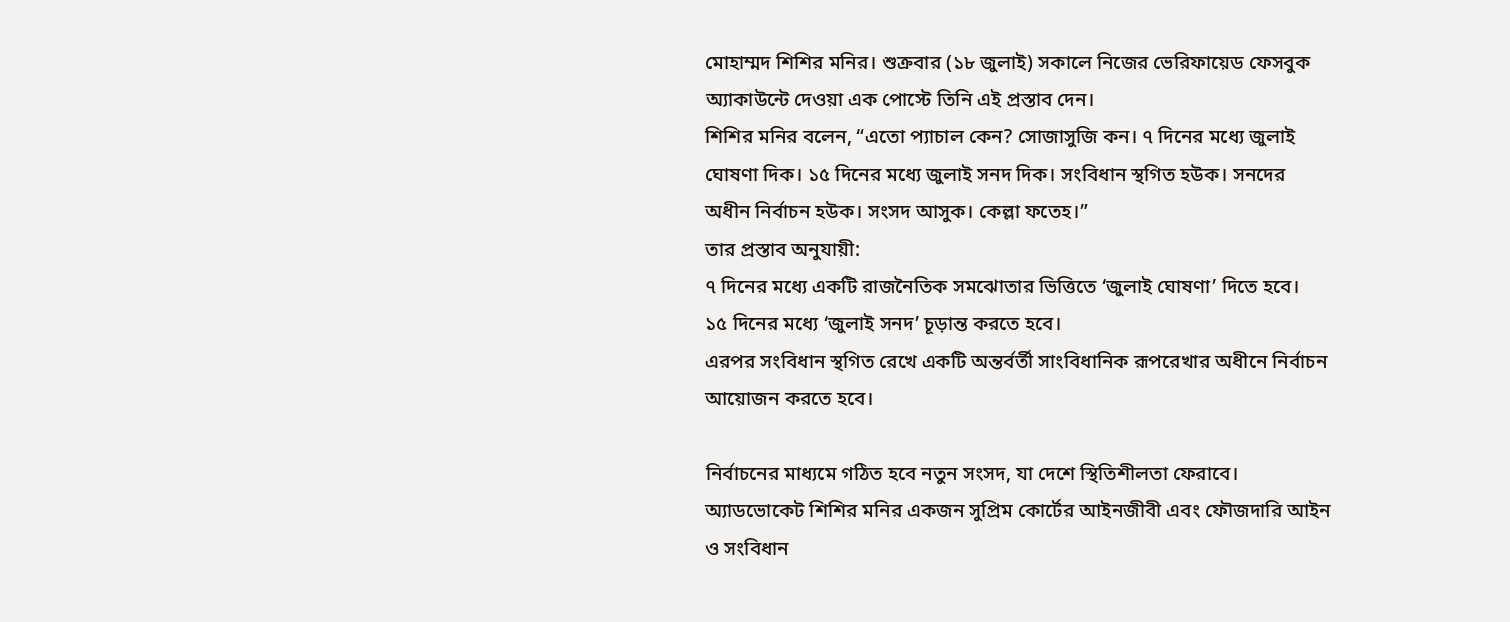মোহাম্মদ শিশির মনির। শুক্রবার (১৮ জুলাই) সকালে নিজের ভেরিফায়েড ফেসবুক অ্যাকাউন্টে দেওয়া এক পোস্টে তিনি এই প্রস্তাব দেন।
শিশির মনির বলেন, “এতো প্যাচাল কেন? সোজাসুজি কন। ৭ দিনের মধ্যে জুলাই ঘোষণা দিক। ১৫ দিনের মধ্যে জুলাই সনদ দিক। সংবিধান স্থগিত হউক। সনদের অধীন নির্বাচন হউক। সংসদ আসুক। কেল্লা ফতেহ।”
তার প্রস্তাব অনুযায়ী:
৭ দিনের মধ্যে একটি রাজনৈতিক সমঝোতার ভিত্তিতে ‘জুলাই ঘোষণা’ দিতে হবে।
১৫ দিনের মধ্যে ‘জুলাই সনদ’ চূড়ান্ত করতে হবে।
এরপর সংবিধান স্থগিত রেখে একটি অন্তর্বর্তী সাংবিধানিক রূপরেখার অধীনে নির্বাচন আয়োজন করতে হবে।

নির্বাচনের মাধ্যমে গঠিত হবে নতুন সংসদ, যা দেশে স্থিতিশীলতা ফেরাবে।
অ্যাডভোকেট শিশির মনির একজন সুপ্রিম কোর্টের আইনজীবী এবং ফৌজদারি আইন ও সংবিধান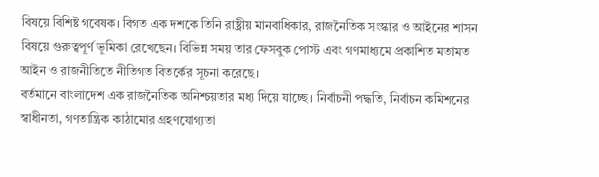বিষয়ে বিশিষ্ট গবেষক। বিগত এক দশকে তিনি রাষ্ট্রীয় মানবাধিকার, রাজনৈতিক সংস্কার ও আইনের শাসন বিষয়ে গুরুত্বপূর্ণ ভূমিকা রেখেছেন। বিভিন্ন সময় তার ফেসবুক পোস্ট এবং গণমাধ্যমে প্রকাশিত মতামত আইন ও রাজনীতিতে নীতিগত বিতর্কের সূচনা করেছে।
বর্তমানে বাংলাদেশ এক রাজনৈতিক অনিশ্চয়তার মধ্য দিয়ে যাচ্ছে। নির্বাচনী পদ্ধতি, নির্বাচন কমিশনের স্বাধীনতা, গণতান্ত্রিক কাঠামোর গ্রহণযোগ্যতা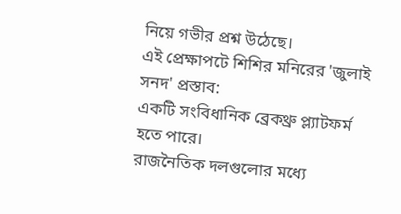নিয়ে গভীর প্রশ্ন উঠেছে।
এই প্রেক্ষাপটে শিশির মনিরের 'জুলাই সনদ' প্রস্তাব:
একটি সংবিধানিক ব্রেকথ্রু প্ল্যাটফর্ম হতে পারে।
রাজনৈতিক দলগুলোর মধ্যে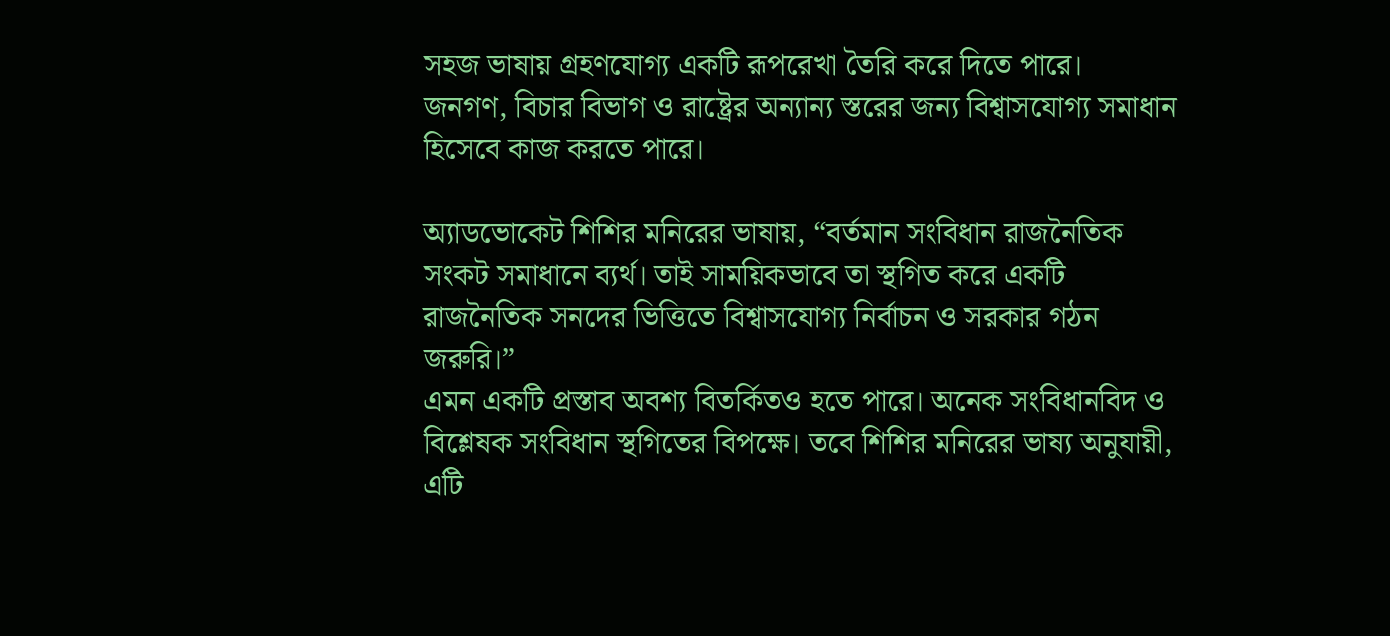সহজ ভাষায় গ্রহণযোগ্য একটি রূপরেখা তৈরি করে দিতে পারে।
জনগণ, বিচার বিভাগ ও রাষ্ট্রের অন্যান্য স্তরের জন্য বিশ্বাসযোগ্য সমাধান হিসেবে কাজ করতে পারে।

অ্যাডভোকেট শিশির মনিরের ভাষায়, “বর্তমান সংবিধান রাজনৈতিক সংকট সমাধানে ব্যর্থ। তাই সাময়িকভাবে তা স্থগিত করে একটি রাজনৈতিক সনদের ভিত্তিতে বিশ্বাসযোগ্য নির্বাচন ও সরকার গঠন জরুরি।”
এমন একটি প্রস্তাব অবশ্য বিতর্কিতও হতে পারে। অনেক সংবিধানবিদ ও বিশ্লেষক সংবিধান স্থগিতের বিপক্ষে। তবে শিশির মনিরের ভাষ্য অনুযায়ী, এটি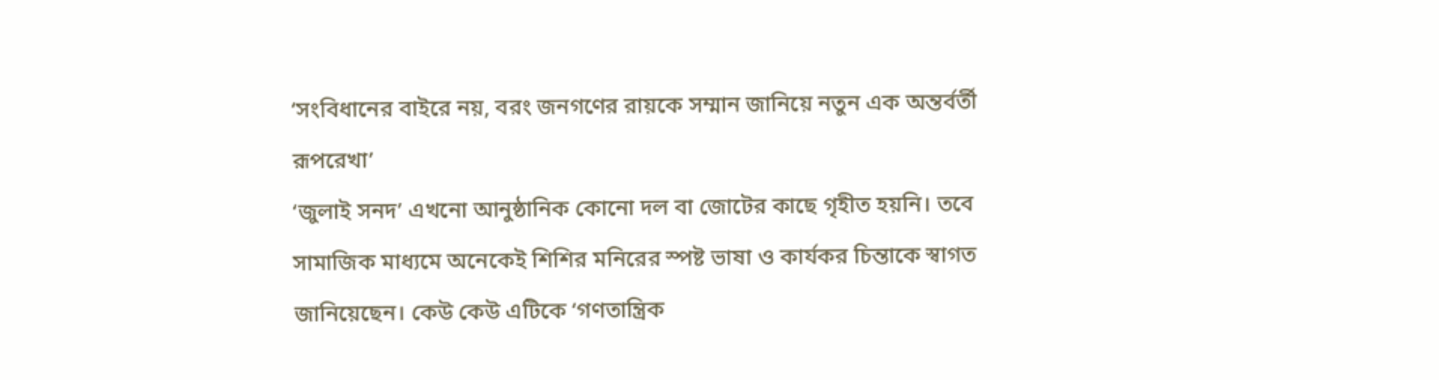‘সংবিধানের বাইরে নয়, বরং জনগণের রায়কে সম্মান জানিয়ে নতুন এক অন্তর্বর্তী রূপরেখা’
‘জুলাই সনদ’ এখনো আনুষ্ঠানিক কোনো দল বা জোটের কাছে গৃহীত হয়নি। তবে সামাজিক মাধ্যমে অনেকেই শিশির মনিরের স্পষ্ট ভাষা ও কার্যকর চিন্তাকে স্বাগত জানিয়েছেন। কেউ কেউ এটিকে ‘গণতান্ত্রিক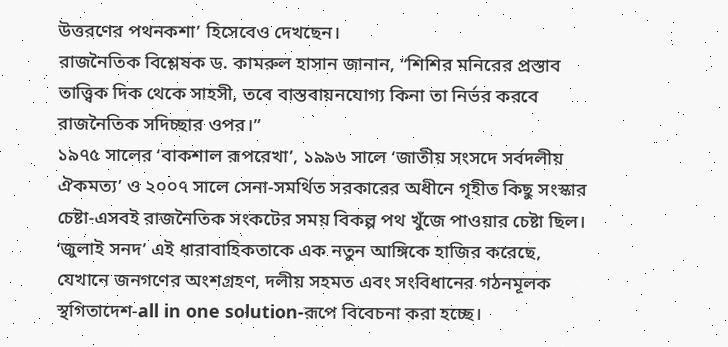উত্তরণের পথনকশা’ হিসেবেও দেখছেন।
রাজনৈতিক বিশ্লেষক ড. কামরুল হাসান জানান, “শিশির মনিরের প্রস্তাব তাত্ত্বিক দিক থেকে সাহসী, তবে বাস্তবায়নযোগ্য কিনা তা নির্ভর করবে রাজনৈতিক সদিচ্ছার ওপর।”
১৯৭৫ সালের ‘বাকশাল রূপরেখা’, ১৯৯৬ সালে ‘জাতীয় সংসদে সর্বদলীয় ঐকমত্য’ ও ২০০৭ সালে সেনা-সমর্থিত সরকারের অধীনে গৃহীত কিছু সংস্কার চেষ্টা-এসবই রাজনৈতিক সংকটের সময় বিকল্প পথ খুঁজে পাওয়ার চেষ্টা ছিল।
‘জুলাই সনদ’ এই ধারাবাহিকতাকে এক নতুন আঙ্গিকে হাজির করেছে, যেখানে জনগণের অংশগ্রহণ, দলীয় সহমত এবং সংবিধানের গঠনমূলক স্থগিতাদেশ-all in one solution-রূপে বিবেচনা করা হচ্ছে।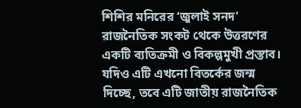শিশির মনিরের ‘জুলাই সনদ’ রাজনৈতিক সংকট থেকে উত্তরণের একটি ব্যতিক্রমী ও বিকল্পমুখী প্রস্তাব। যদিও এটি এখনো বিতর্কের জন্ম দিচ্ছে, তবে এটি জাতীয় রাজনৈতিক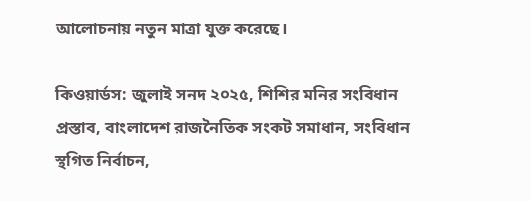আলোচনায় নতুন মাত্রা যুক্ত করেছে।

কিওয়ার্ডস: জুলাই সনদ ২০২৫, শিশির মনির সংবিধান প্রস্তাব, বাংলাদেশ রাজনৈতিক সংকট সমাধান, সংবিধান স্থগিত নির্বাচন,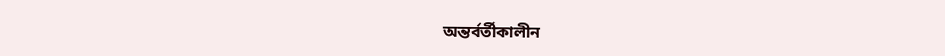অন্তর্বর্তীকালীন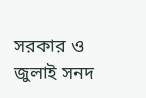সরকার ও জুলাই সনদ